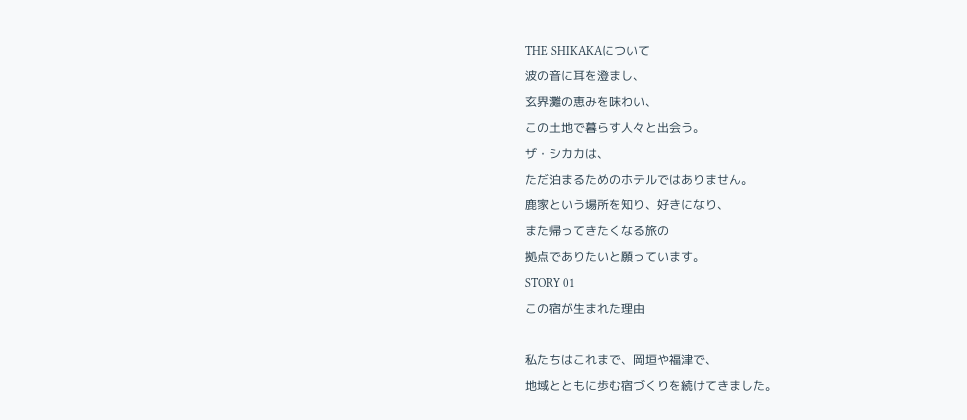THE SHIKAKAについて
波の音に耳を澄まし、
玄界灘の恵みを味わい、
この土地で暮らす人々と出会う。
ザ・シカカは、
ただ泊まるためのホテルではありません。
鹿家という場所を知り、好きになり、
また帰ってきたくなる旅の
拠点でありたいと願っています。
STORY 01
この宿が生まれた理由

私たちはこれまで、岡垣や福津で、
地域とともに歩む宿づくりを続けてきました。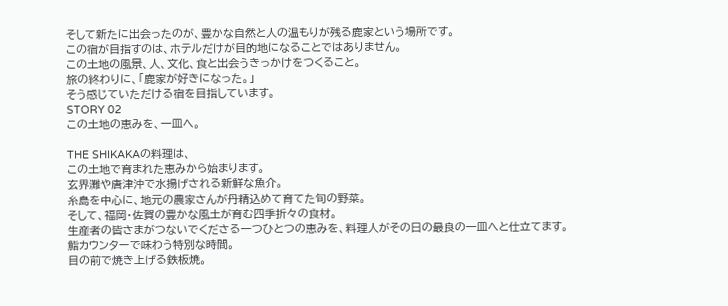そして新たに出会ったのが、豊かな自然と人の温もりが残る鹿家という場所です。
この宿が目指すのは、ホテルだけが目的地になることではありません。
この土地の風景、人、文化、食と出会うきっかけをつくること。
旅の終わりに、「鹿家が好きになった。」
そう感じていただける宿を目指しています。
STORY 02
この土地の恵みを、一皿へ。

THE SHIKAKAの料理は、
この土地で育まれた恵みから始まります。
玄界灘や唐津沖で水揚げされる新鮮な魚介。
糸島を中心に、地元の農家さんが丹精込めて育てた旬の野菜。
そして、福岡・佐賀の豊かな風土が育む四季折々の食材。
生産者の皆さまがつないでくださる一つひとつの恵みを、料理人がその日の最良の一皿へと仕立てます。
鮨カウンターで味わう特別な時間。
目の前で焼き上げる鉄板焼。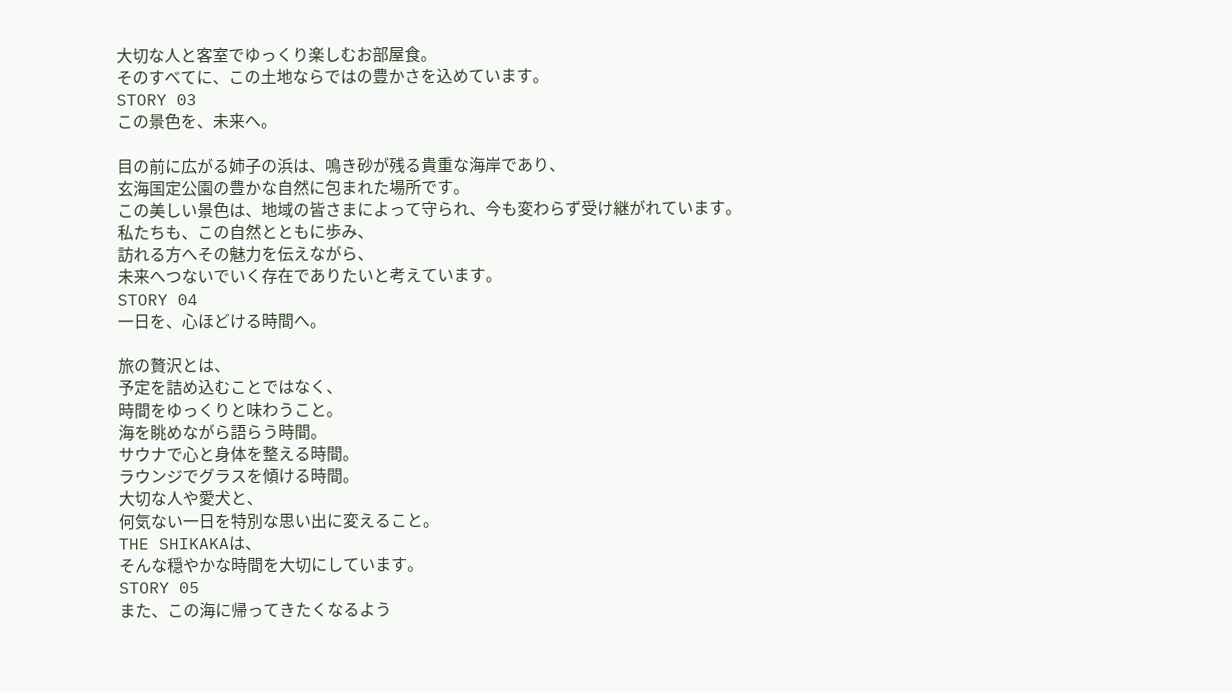大切な人と客室でゆっくり楽しむお部屋食。
そのすべてに、この土地ならではの豊かさを込めています。
STORY 03
この景色を、未来へ。

目の前に広がる姉子の浜は、鳴き砂が残る貴重な海岸であり、
玄海国定公園の豊かな自然に包まれた場所です。
この美しい景色は、地域の皆さまによって守られ、今も変わらず受け継がれています。
私たちも、この自然とともに歩み、
訪れる方へその魅力を伝えながら、
未来へつないでいく存在でありたいと考えています。
STORY 04
一日を、心ほどける時間へ。

旅の贅沢とは、
予定を詰め込むことではなく、
時間をゆっくりと味わうこと。
海を眺めながら語らう時間。
サウナで心と身体を整える時間。
ラウンジでグラスを傾ける時間。
大切な人や愛犬と、
何気ない一日を特別な思い出に変えること。
THE SHIKAKAは、
そんな穏やかな時間を大切にしています。
STORY 05
また、この海に帰ってきたくなるよう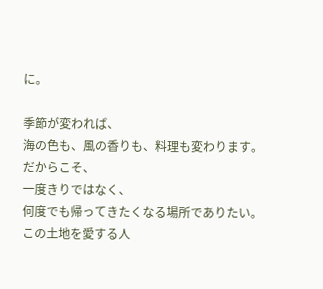に。

季節が変われば、
海の色も、風の香りも、料理も変わります。
だからこそ、
一度きりではなく、
何度でも帰ってきたくなる場所でありたい。
この土地を愛する人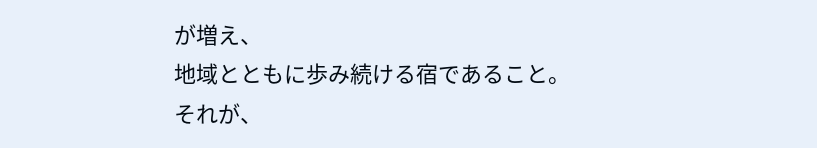が増え、
地域とともに歩み続ける宿であること。
それが、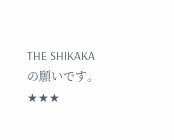THE SHIKAKAの願いです。
★★★